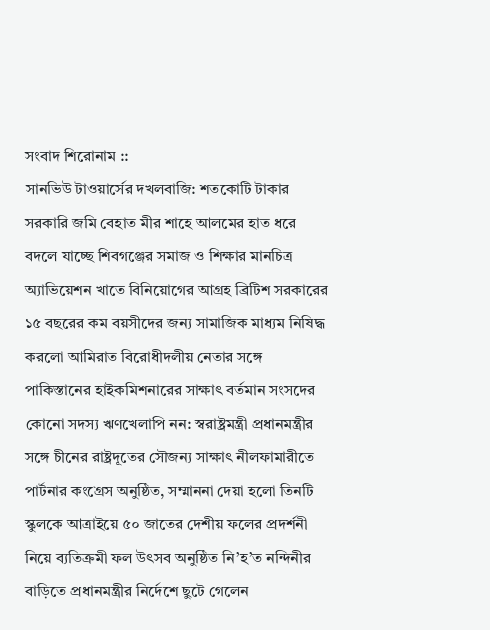সংবাদ শিরোনাম ::
সানভিউ টাওয়ার্সের দখলবাজি: শতকোটি টাকার সরকারি জমি বেহাত মীর শাহে আলমের হাত ধরে বদলে যাচ্ছে শিবগঞ্জের সমাজ ও শিক্ষার মানচিত্র অ্যাভিয়েশন খাতে বিনিয়োগের আগ্রহ ব্রিটিশ সরকারের ১৫ বছরের কম বয়সীদের জন্য সামাজিক মাধ্যম নিষিদ্ধ করলো আমিরাত বিরোধীদলীয় নেতার সঙ্গে পাকিস্তানের হাইকমিশনারের সাক্ষাৎ বর্তমান সংসদের কোনো সদস্য ঋণখেলাপি নন: স্বরাষ্ট্রমন্ত্রী প্রধানমন্ত্রীর সঙ্গে চীনের রাষ্ট্রদূতের সৌজন্য সাক্ষাৎ নীলফামারীতে পার্টনার কংগ্রেস অনুষ্ঠিত, সম্মাননা দেয়া হলো তিনটি স্কুলকে আত্রাইয়ে ৫০ জাতের দেশীয় ফলের প্রদর্শনী নিয়ে ব্যতিক্রমী ফল উৎসব অনুষ্ঠিত নি’হ’ত নন্দিনীর বাড়িতে প্রধানমন্ত্রীর নির্দেশে ছুটে গেলেন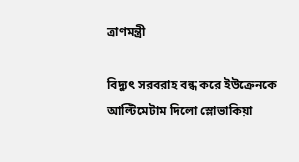ত্রাণমন্ত্রী

বিদ্যুৎ সরবরাহ বন্ধ করে ইউক্রেনকে আল্টিমেটাম দিলো স্লোভাকিয়া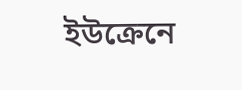ইউক্রেনে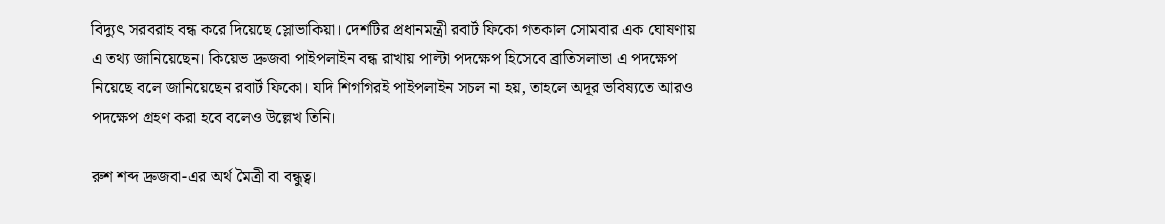বিদ্যুৎ সরবরাহ বন্ধ করে দিয়েছে স্লোভাকিয়া। দেশটির প্রধানমন্ত্রী রবার্ট ফিকো গতকাল সোমবার এক ঘোষণায় এ তথ্য জানিয়েছেন। কিয়েভ দ্রুজবা পাইপলাইন বন্ধ রাখায় পাল্টা পদক্ষেপ হিসেবে ব্রাতিসলাভা এ পদক্ষেপ নিয়েছে বলে জানিয়েছেন রবার্ট ফিকো। যদি শিগগিরই পাইপলাইন সচল না হয়, তাহলে অদূর ভবিষ্যতে আরও পদক্ষেপ গ্রহণ করা হবে বলেও উল্লেখ তিনি।

রুশ শব্দ দ্রুজবা-এর অর্থ মৈত্রী বা বন্ধুত্ব।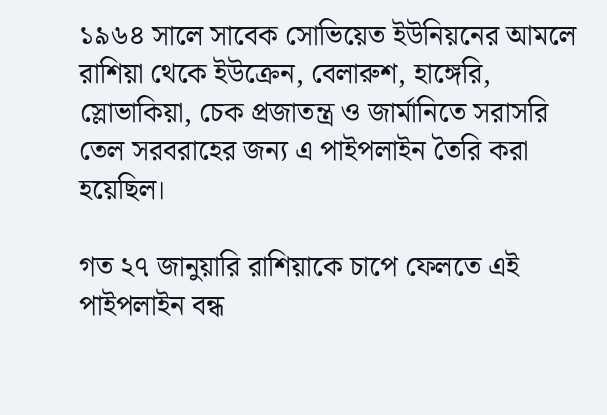১৯৬৪ সালে সাবেক সোভিয়েত ইউনিয়নের আমলে রাশিয়া থেকে ইউক্রেন, বেলারুশ, হাঙ্গেরি, স্লোভাকিয়া, চেক প্রজাতন্ত্র ও জার্মানিতে সরাসরি তেল সরবরাহের জন্য এ পাইপলাইন তৈরি করা হয়েছিল।

গত ২৭ জানুয়ারি রাশিয়াকে চাপে ফেলতে এই পাইপলাইন বন্ধ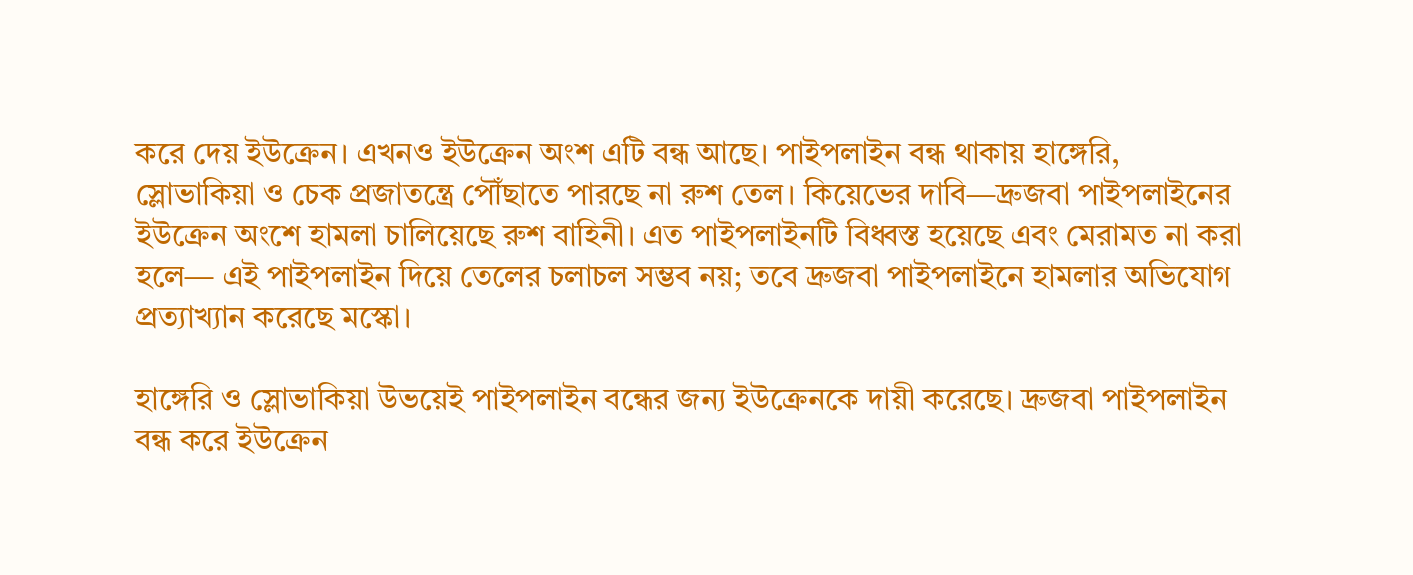করে দেয় ইউক্রেন। এখনও ইউক্রেন অংশ এটি বন্ধ আছে। পাইপলাইন বন্ধ থাকায় হাঙ্গেরি, স্লোভাকিয়া ও চেক প্রজাতন্ত্রে পৌঁছাতে পারছে না রুশ তেল। কিয়েভের দাবি—দ্রুজবা পাইপলাইনের ইউক্রেন অংশে হামলা চালিয়েছে রুশ বাহিনী। এত পাইপলাইনটি বিধ্বস্ত হয়েছে এবং মেরামত না করা হলে— এই পাইপলাইন দিয়ে তেলের চলাচল সম্ভব নয়; তবে দ্রুজবা পাইপলাইনে হামলার অভিযোগ প্রত্যাখ্যান করেছে মস্কো।

হাঙ্গেরি ও স্লোভাকিয়া উভয়েই পাইপলাইন বন্ধের জন্য ইউক্রেনকে দায়ী করেছে। দ্রুজবা পাইপলাইন বন্ধ করে ইউক্রেন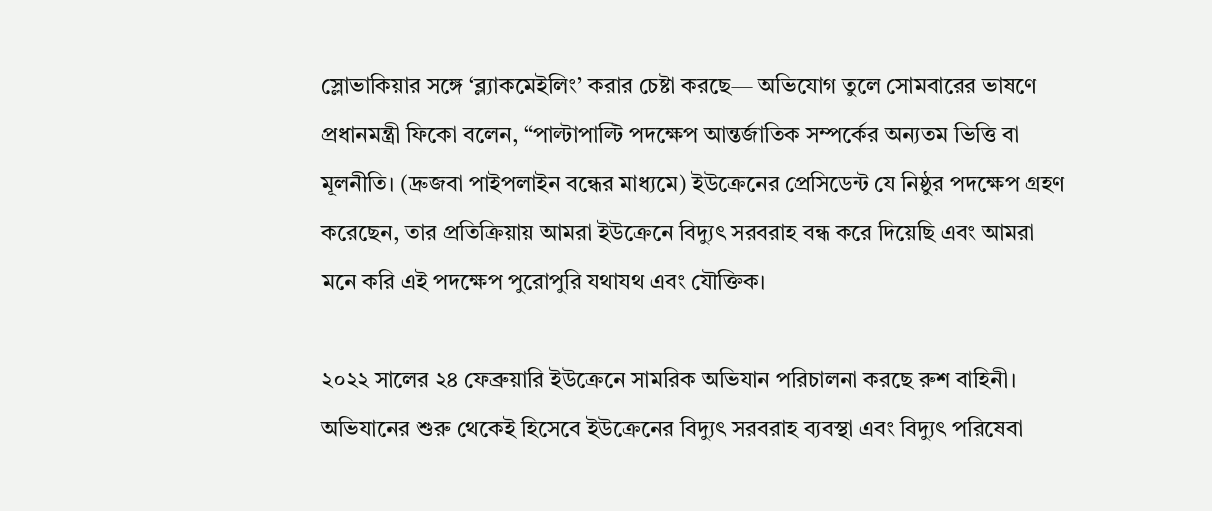স্লোভাকিয়ার সঙ্গে ‘ব্ল্যাকমেইলিং’ করার চেষ্টা করছে— অভিযোগ তুলে সোমবারের ভাষণে প্রধানমন্ত্রী ফিকো বলেন, “পাল্টাপাল্টি পদক্ষেপ আন্তর্জাতিক সম্পর্কের অন্যতম ভিত্তি বা মূলনীতি। (দ্রুজবা পাইপলাইন বন্ধের মাধ্যমে) ইউক্রেনের প্রেসিডেন্ট যে নিষ্ঠুর পদক্ষেপ গ্রহণ করেছেন, তার প্রতিক্রিয়ায় আমরা ইউক্রেনে বিদ্যুৎ সরবরাহ বন্ধ করে দিয়েছি এবং আমরা মনে করি এই পদক্ষেপ পুরোপুরি যথাযথ এবং যৌক্তিক।

২০২২ সালের ২৪ ফেব্রুয়ারি ইউক্রেনে সামরিক অভিযান পরিচালনা করছে রুশ বাহিনী। অভিযানের শুরু থেকেই হিসেবে ইউক্রেনের বিদ্যুৎ সরবরাহ ব্যবস্থা এবং বিদ্যুৎ পরিষেবা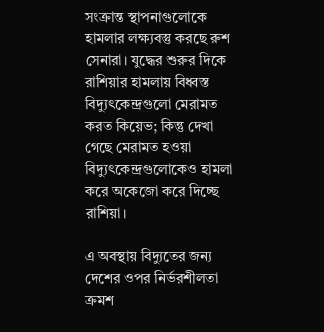সংক্রান্ত স্থাপনাগুলোকে হামলার লক্ষ্যবস্তু করছে রুশ সেনারা। যুদ্ধের শুরুর দিকে রাশিয়ার হামলায় বিধ্বস্ত বিদ্যুৎকেন্দ্রগুলো মেরামত করত কিয়েভ; কিন্তু দেখা গেছে মেরামত হওয়া বিদ্যুৎকেন্দ্রগুলোকেও হামলা করে অকেজো করে দিচ্ছে রাশিয়া।

এ অবস্থায় বিদ্যুতের জন্য দেশের ওপর নির্ভরশীলতা ক্রমশ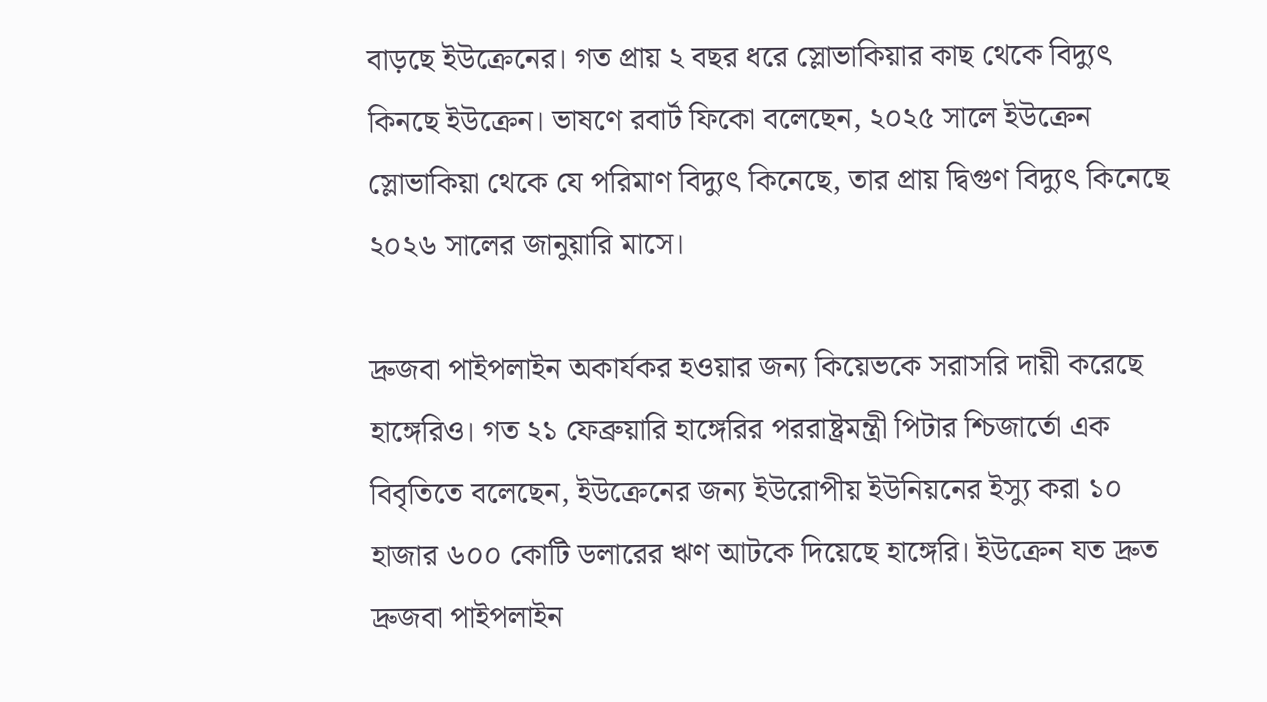বাড়ছে ইউক্রেনের। গত প্রায় ২ বছর ধরে স্লোভাকিয়ার কাছ থেকে বিদ্যুৎ কিনছে ইউক্রেন। ভাষণে রবার্ট ফিকো বলেছেন, ২০২৫ সালে ইউক্রেন স্লোভাকিয়া থেকে যে পরিমাণ বিদ্যুৎ কিনেছে, তার প্রায় দ্বিগুণ বিদ্যুৎ কিনেছে ২০২৬ সালের জানুয়ারি মাসে।

দ্রুজবা পাইপলাইন অকার্যকর হওয়ার জন্য কিয়েভকে সরাসরি দায়ী করেছে হাঙ্গেরিও। গত ২১ ফেব্রুয়ারি হাঙ্গেরির পররাষ্ট্রমন্ত্রী পিটার শ্চিজার্তো এক বিবৃতিতে বলেছেন, ইউক্রেনের জন্য ইউরোপীয় ইউনিয়নের ইস্যু করা ১০ হাজার ৬০০ কোটি ডলারের ঋণ আটকে দিয়েছে হাঙ্গেরি। ইউক্রেন যত দ্রুত দ্রুজবা পাইপলাইন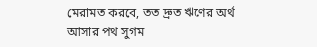মেরামত করবে, তত দ্রুত ঋণের অর্থ আসার পথ সুগম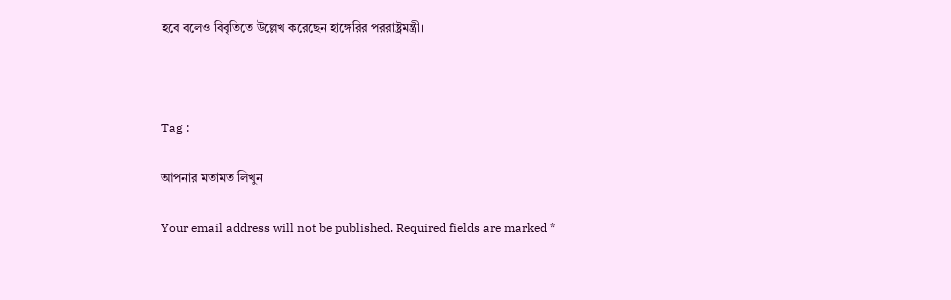হবে বলেও বিবৃতিতে উল্লেখ করেছেন হাঙ্গেরির পররাষ্ট্রমন্ত্রী।



Tag :

আপনার মতামত লিখুন

Your email address will not be published. Required fields are marked *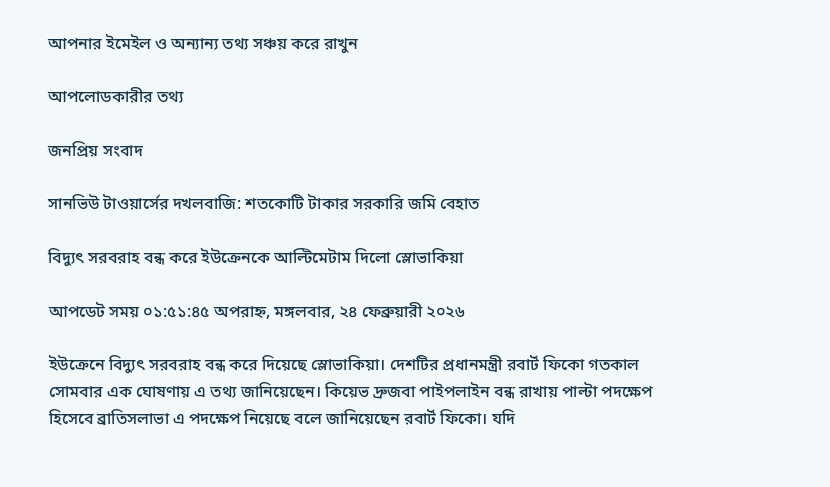আপনার ইমেইল ও অন্যান্য তথ্য সঞ্চয় করে রাখুন

আপলোডকারীর তথ্য

জনপ্রিয় সংবাদ

সানভিউ টাওয়ার্সের দখলবাজি: শতকোটি টাকার সরকারি জমি বেহাত

বিদ্যুৎ সরবরাহ বন্ধ করে ইউক্রেনকে আল্টিমেটাম দিলো স্লোভাকিয়া

আপডেট সময় ০১:৫১:৪৫ অপরাহ্ন, মঙ্গলবার, ২৪ ফেব্রুয়ারী ২০২৬

ইউক্রেনে বিদ্যুৎ সরবরাহ বন্ধ করে দিয়েছে স্লোভাকিয়া। দেশটির প্রধানমন্ত্রী রবার্ট ফিকো গতকাল সোমবার এক ঘোষণায় এ তথ্য জানিয়েছেন। কিয়েভ দ্রুজবা পাইপলাইন বন্ধ রাখায় পাল্টা পদক্ষেপ হিসেবে ব্রাতিসলাভা এ পদক্ষেপ নিয়েছে বলে জানিয়েছেন রবার্ট ফিকো। যদি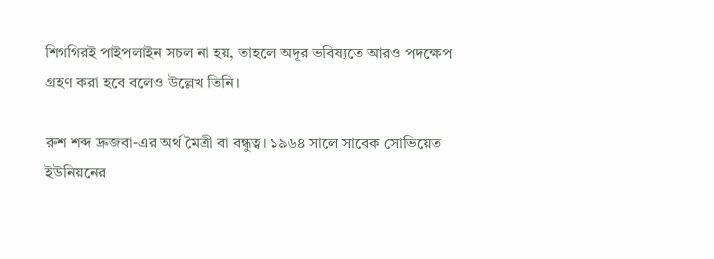শিগগিরই পাইপলাইন সচল না হয়, তাহলে অদূর ভবিষ্যতে আরও পদক্ষেপ গ্রহণ করা হবে বলেও উল্লেখ তিনি।

রুশ শব্দ দ্রুজবা-এর অর্থ মৈত্রী বা বন্ধুত্ব। ১৯৬৪ সালে সাবেক সোভিয়েত ইউনিয়নের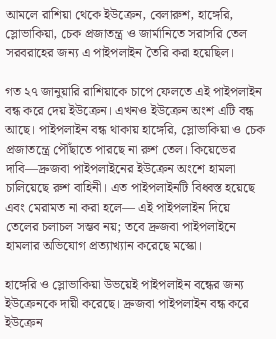আমলে রাশিয়া থেকে ইউক্রেন, বেলারুশ, হাঙ্গেরি, স্লোভাকিয়া, চেক প্রজাতন্ত্র ও জার্মানিতে সরাসরি তেল সরবরাহের জন্য এ পাইপলাইন তৈরি করা হয়েছিল।

গত ২৭ জানুয়ারি রাশিয়াকে চাপে ফেলতে এই পাইপলাইন বন্ধ করে দেয় ইউক্রেন। এখনও ইউক্রেন অংশ এটি বন্ধ আছে। পাইপলাইন বন্ধ থাকায় হাঙ্গেরি, স্লোভাকিয়া ও চেক প্রজাতন্ত্রে পৌঁছাতে পারছে না রুশ তেল। কিয়েভের দাবি—দ্রুজবা পাইপলাইনের ইউক্রেন অংশে হামলা চালিয়েছে রুশ বাহিনী। এত পাইপলাইনটি বিধ্বস্ত হয়েছে এবং মেরামত না করা হলে— এই পাইপলাইন দিয়ে তেলের চলাচল সম্ভব নয়; তবে দ্রুজবা পাইপলাইনে হামলার অভিযোগ প্রত্যাখ্যান করেছে মস্কো।

হাঙ্গেরি ও স্লোভাকিয়া উভয়েই পাইপলাইন বন্ধের জন্য ইউক্রেনকে দায়ী করেছে। দ্রুজবা পাইপলাইন বন্ধ করে ইউক্রেন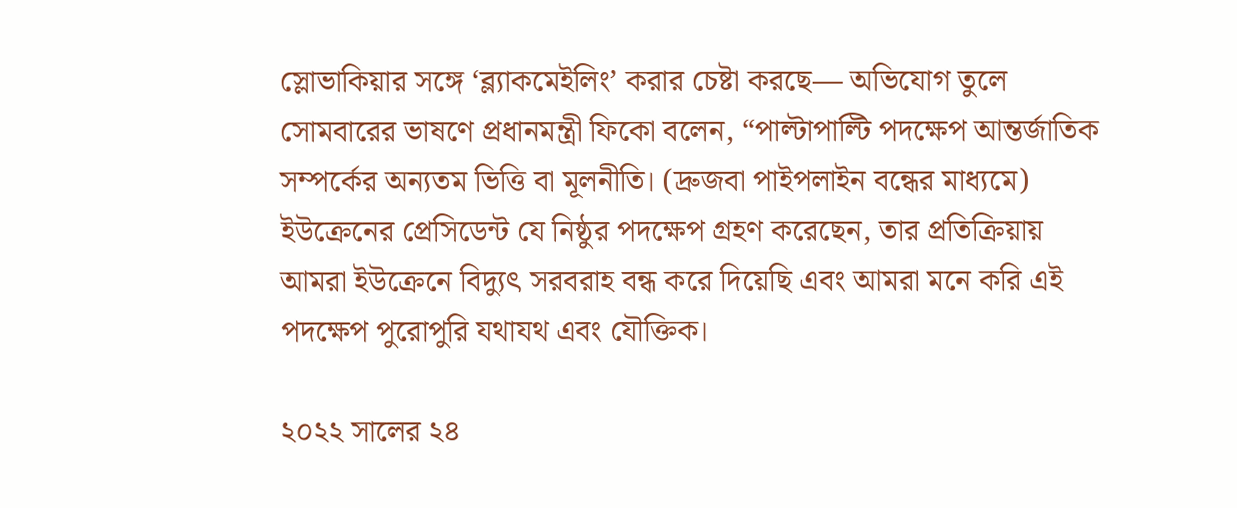স্লোভাকিয়ার সঙ্গে ‘ব্ল্যাকমেইলিং’ করার চেষ্টা করছে— অভিযোগ তুলে সোমবারের ভাষণে প্রধানমন্ত্রী ফিকো বলেন, “পাল্টাপাল্টি পদক্ষেপ আন্তর্জাতিক সম্পর্কের অন্যতম ভিত্তি বা মূলনীতি। (দ্রুজবা পাইপলাইন বন্ধের মাধ্যমে) ইউক্রেনের প্রেসিডেন্ট যে নিষ্ঠুর পদক্ষেপ গ্রহণ করেছেন, তার প্রতিক্রিয়ায় আমরা ইউক্রেনে বিদ্যুৎ সরবরাহ বন্ধ করে দিয়েছি এবং আমরা মনে করি এই পদক্ষেপ পুরোপুরি যথাযথ এবং যৌক্তিক।

২০২২ সালের ২৪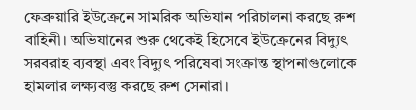ফেব্রুয়ারি ইউক্রেনে সামরিক অভিযান পরিচালনা করছে রুশ বাহিনী। অভিযানের শুরু থেকেই হিসেবে ইউক্রেনের বিদ্যুৎ সরবরাহ ব্যবস্থা এবং বিদ্যুৎ পরিষেবা সংক্রান্ত স্থাপনাগুলোকে হামলার লক্ষ্যবস্তু করছে রুশ সেনারা।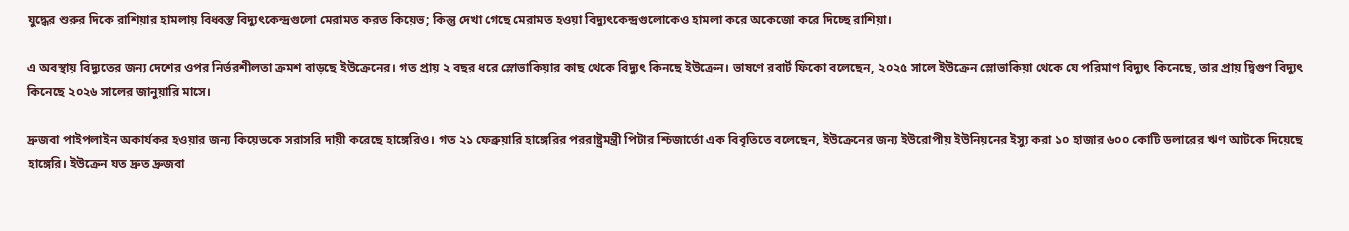যুদ্ধের শুরুর দিকে রাশিয়ার হামলায় বিধ্বস্ত বিদ্যুৎকেন্দ্রগুলো মেরামত করত কিয়েভ; কিন্তু দেখা গেছে মেরামত হওয়া বিদ্যুৎকেন্দ্রগুলোকেও হামলা করে অকেজো করে দিচ্ছে রাশিয়া।

এ অবস্থায় বিদ্যুতের জন্য দেশের ওপর নির্ভরশীলতা ক্রমশ বাড়ছে ইউক্রেনের। গত প্রায় ২ বছর ধরে স্লোভাকিয়ার কাছ থেকে বিদ্যুৎ কিনছে ইউক্রেন। ভাষণে রবার্ট ফিকো বলেছেন, ২০২৫ সালে ইউক্রেন স্লোভাকিয়া থেকে যে পরিমাণ বিদ্যুৎ কিনেছে, তার প্রায় দ্বিগুণ বিদ্যুৎ কিনেছে ২০২৬ সালের জানুয়ারি মাসে।

দ্রুজবা পাইপলাইন অকার্যকর হওয়ার জন্য কিয়েভকে সরাসরি দায়ী করেছে হাঙ্গেরিও। গত ২১ ফেব্রুয়ারি হাঙ্গেরির পররাষ্ট্রমন্ত্রী পিটার শ্চিজার্তো এক বিবৃতিতে বলেছেন, ইউক্রেনের জন্য ইউরোপীয় ইউনিয়নের ইস্যু করা ১০ হাজার ৬০০ কোটি ডলারের ঋণ আটকে দিয়েছে হাঙ্গেরি। ইউক্রেন যত দ্রুত দ্রুজবা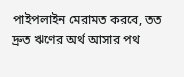পাইপলাইন মেরামত করবে, তত দ্রুত ঋণের অর্থ আসার পথ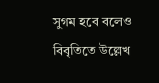সুগম হবে বলেও বিবৃতিতে উল্লেখ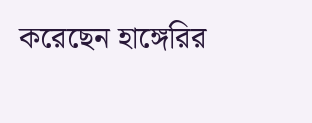করেছেন হাঙ্গেরির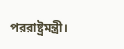পররাষ্ট্রমন্ত্রী।